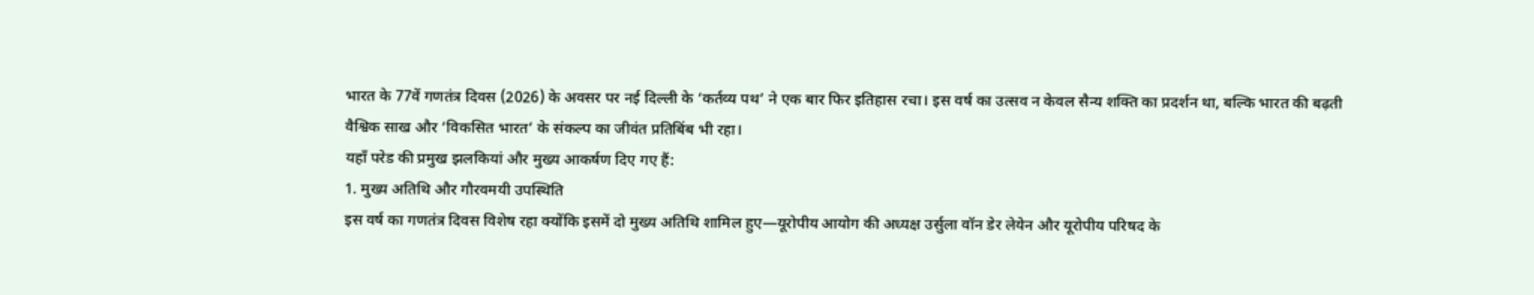भारत के 77वें गणतंत्र दिवस (2026) के अवसर पर नई दिल्ली के ‘कर्तव्य पथ’ ने एक बार फिर इतिहास रचा। इस वर्ष का उत्सव न केवल सैन्य शक्ति का प्रदर्शन था, बल्कि भारत की बढ़ती वैश्विक साख और ‘विकसित भारत’ के संकल्प का जीवंत प्रतिबिंब भी रहा।
यहाँ परेड की प्रमुख झलकियां और मुख्य आकर्षण दिए गए हैं:
1. मुख्य अतिथि और गौरवमयी उपस्थिति
इस वर्ष का गणतंत्र दिवस विशेष रहा क्योंकि इसमें दो मुख्य अतिथि शामिल हुए—यूरोपीय आयोग की अध्यक्ष उर्सुला वॉन डेर लेयेन और यूरोपीय परिषद के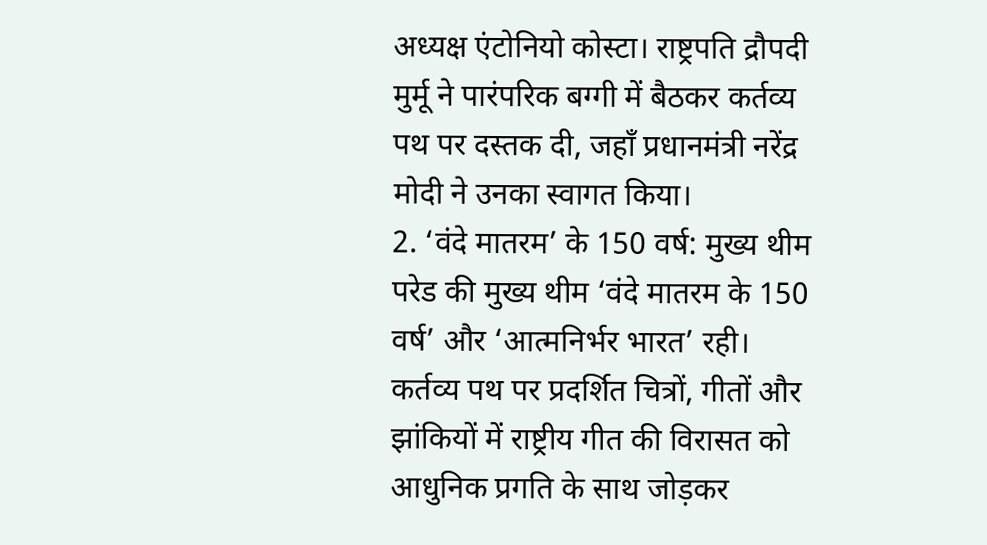अध्यक्ष एंटोनियो कोस्टा। राष्ट्रपति द्रौपदी मुर्मू ने पारंपरिक बग्गी में बैठकर कर्तव्य पथ पर दस्तक दी, जहाँ प्रधानमंत्री नरेंद्र मोदी ने उनका स्वागत किया।
2. ‘वंदे मातरम’ के 150 वर्ष: मुख्य थीम
परेड की मुख्य थीम ‘वंदे मातरम के 150 वर्ष’ और ‘आत्मनिर्भर भारत’ रही। कर्तव्य पथ पर प्रदर्शित चित्रों, गीतों और झांकियों में राष्ट्रीय गीत की विरासत को आधुनिक प्रगति के साथ जोड़कर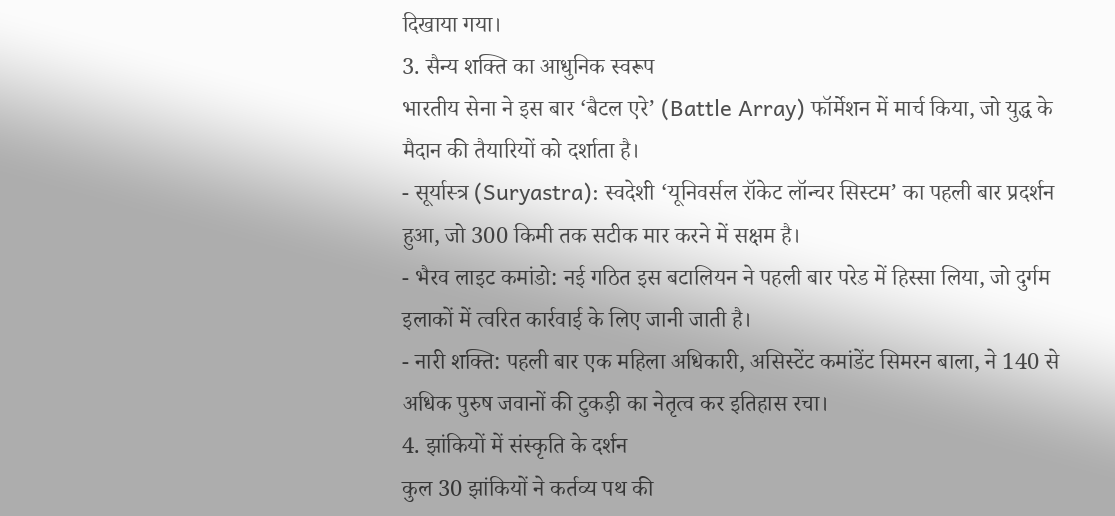दिखाया गया।
3. सैन्य शक्ति का आधुनिक स्वरूप
भारतीय सेना ने इस बार ‘बैटल एरे’ (Battle Array) फॉर्मेशन में मार्च किया, जो युद्ध के मैदान की तैयारियों को दर्शाता है।
- सूर्यास्त्र (Suryastra): स्वदेशी ‘यूनिवर्सल रॉकेट लॉन्चर सिस्टम’ का पहली बार प्रदर्शन हुआ, जो 300 किमी तक सटीक मार करने में सक्षम है।
- भैरव लाइट कमांडो: नई गठित इस बटालियन ने पहली बार परेड में हिस्सा लिया, जो दुर्गम इलाकों में त्वरित कार्रवाई के लिए जानी जाती है।
- नारी शक्ति: पहली बार एक महिला अधिकारी, असिस्टेंट कमांडेंट सिमरन बाला, ने 140 से अधिक पुरुष जवानों की टुकड़ी का नेतृत्व कर इतिहास रचा।
4. झांकियों में संस्कृति के दर्शन
कुल 30 झांकियों ने कर्तव्य पथ की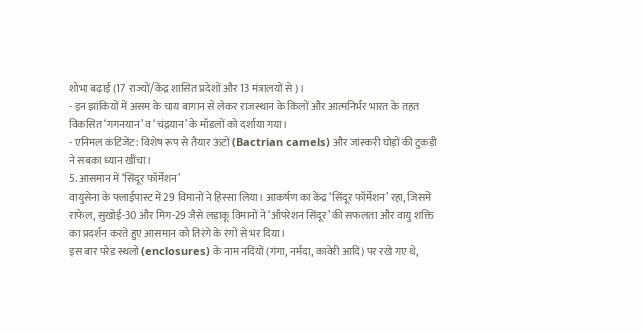शोभा बढ़ाई (17 राज्यों/केंद्र शासित प्रदेशों और 13 मंत्रालयों से)।
- इन झांकियों में असम के चाय बागान से लेकर राजस्थान के किलों और आत्मनिर्भर भारत के तहत विकसित ‘गगनयान’ व ‘चंद्रयान’ के मॉडलों को दर्शाया गया।
- एनिमल कंटिंजेंट: विशेष रूप से तैयार ऊंटों (Bactrian camels) और जांस्करी घोड़ों की टुकड़ी ने सबका ध्यान खींचा।
5. आसमान में ‘सिंदूर फॉर्मेशन’
वायुसेना के फ्लाईपास्ट में 29 विमानों ने हिस्सा लिया। आकर्षण का केंद्र ‘सिंदूर फॉर्मेशन’ रहा, जिसमें राफेल, सुखोई-30 और मिग-29 जैसे लड़ाकू विमानों ने ‘ऑपरेशन सिंदूर’ की सफलता और वायु शक्ति का प्रदर्शन करते हुए आसमान को तिरंगे के रंगों से भर दिया।
इस बार परेड स्थलों (enclosures) के नाम नदियों (गंगा, नर्मदा, कावेरी आदि) पर रखे गए थे,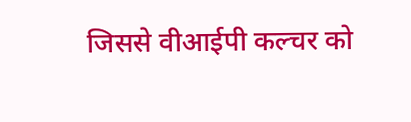जिससे वीआईपी कल्चर को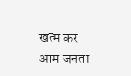खत्म कर आम जनता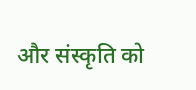और संस्कृति को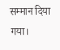सम्मान दिया गया।